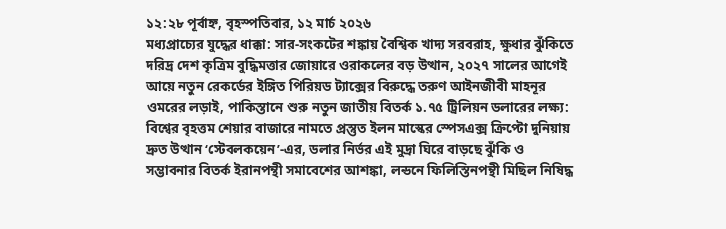১২:২৮ পূর্বাহ্ন, বৃহস্পতিবার, ১২ মার্চ ২০২৬
মধ্যপ্রাচ্যের যুদ্ধের ধাক্কা: সার-সংকটের শঙ্কায় বৈশ্বিক খাদ্য সরবরাহ, ক্ষুধার ঝুঁকিতে দরিদ্র দেশ কৃত্রিম বুদ্ধিমত্তার জোয়ারে ওরাকলের বড় উত্থান, ২০২৭ সালের আগেই আয়ে নতুন রেকর্ডের ইঙ্গিত পিরিয়ড ট্যাক্সের বিরুদ্ধে তরুণ আইনজীবী মাহনূর ওমরের লড়াই, পাকিস্তানে শুরু নতুন জাতীয় বিতর্ক ১.৭৫ ট্রিলিয়ন ডলারের লক্ষ্য: বিশ্বের বৃহত্তম শেয়ার বাজারে নামতে প্রস্তুত ইলন মাস্কের স্পেসএক্স ক্রিপ্টো দুনিয়ায় দ্রুত উত্থান ‘স্টেবলকয়েন’-এর, ডলার নির্ভর এই মুদ্রা ঘিরে বাড়ছে ঝুঁকি ও সম্ভাবনার বিতর্ক ইরানপন্থী সমাবেশের আশঙ্কা, লন্ডনে ফিলিস্তিনপন্থী মিছিল নিষিদ্ধ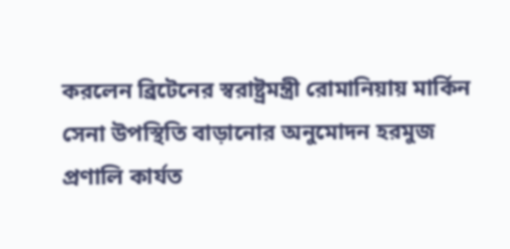করলেন ব্রিটেনের স্বরাষ্ট্রমন্ত্রী রোমানিয়ায় মার্কিন সেনা উপস্থিতি বাড়ানোর অনুমোদন হরমুজ প্রণালি কার্যত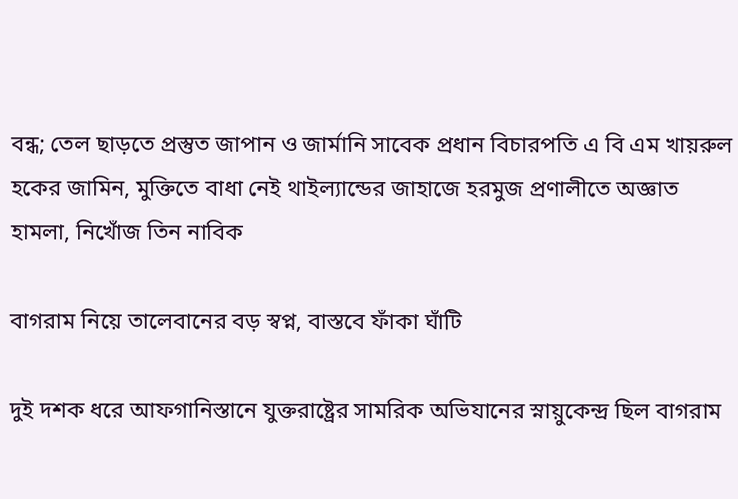বন্ধ; তেল ছাড়তে প্রস্তুত জাপান ও জার্মানি সাবেক প্রধান বিচারপতি এ বি এম খায়রুল হকের জামিন, মুক্তিতে বাধা নেই থাইল্যান্ডের জাহাজে হরমুজ প্রণালীতে অজ্ঞাত হামলা, নিখোঁজ তিন নাবিক

বাগরাম নিয়ে তালেবানের বড় স্বপ্ন, বাস্তবে ফাঁকা ঘাঁটি

দুই দশক ধরে আফগানিস্তানে যুক্তরাষ্ট্রের সামরিক অভিযানের স্নায়ুকেন্দ্র ছিল বাগরাম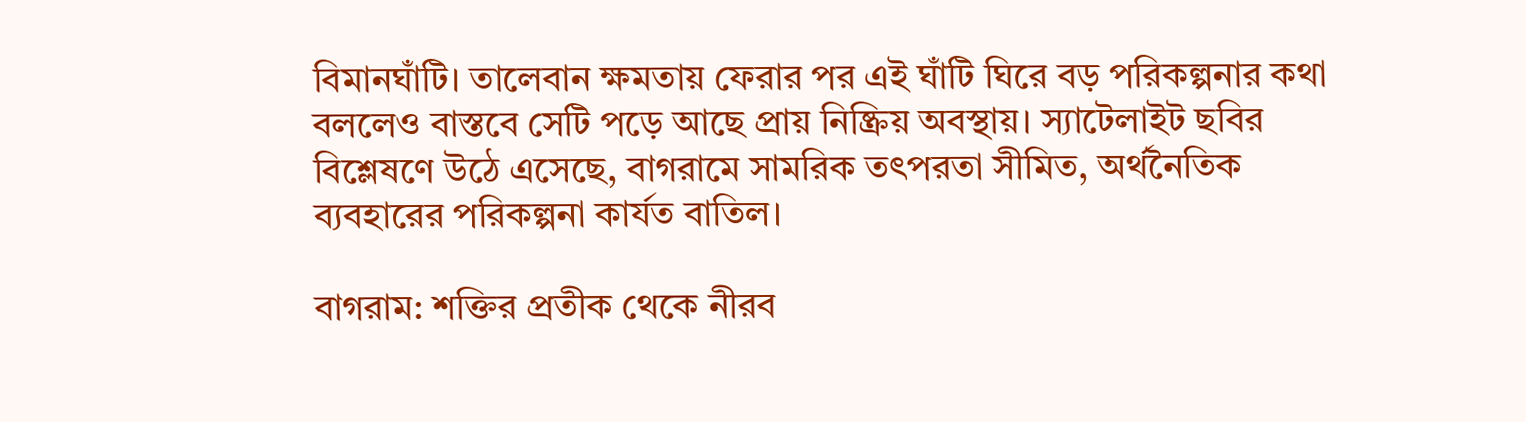বিমানঘাঁটি। তালেবান ক্ষমতায় ফেরার পর এই ঘাঁটি ঘিরে বড় পরিকল্পনার কথা বললেও বাস্তবে সেটি পড়ে আছে প্রায় নিষ্ক্রিয় অবস্থায়। স্যাটেলাইট ছবির বিশ্লেষণে উঠে এসেছে, বাগরামে সামরিক তৎপরতা সীমিত, অর্থনৈতিক ব্যবহারের পরিকল্পনা কার্যত বাতিল।

বাগরাম: শক্তির প্রতীক থেকে নীরব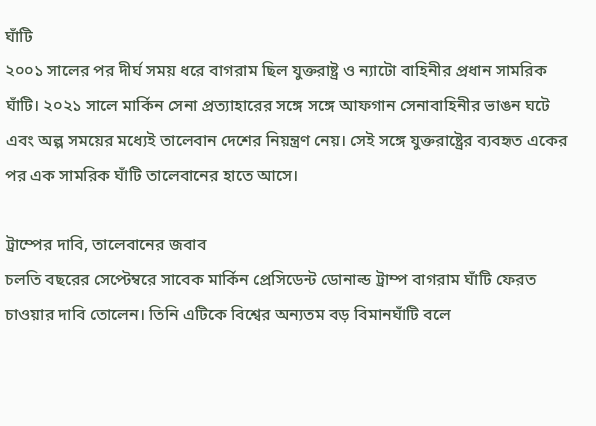ঘাঁটি
২০০১ সালের পর দীর্ঘ সময় ধরে বাগরাম ছিল যুক্তরাষ্ট্র ও ন্যাটো বাহিনীর প্রধান সামরিক ঘাঁটি। ২০২১ সালে মার্কিন সেনা প্রত্যাহারের সঙ্গে সঙ্গে আফগান সেনাবাহিনীর ভাঙন ঘটে এবং অল্প সময়ের মধ্যেই তালেবান দেশের নিয়ন্ত্রণ নেয়। সেই সঙ্গে যুক্তরাষ্ট্রের ব্যবহৃত একের পর এক সামরিক ঘাঁটি তালেবানের হাতে আসে।

ট্রাম্পের দাবি, তালেবানের জবাব
চলতি বছরের সেপ্টেম্বরে সাবেক মার্কিন প্রেসিডেন্ট ডোনাল্ড ট্রাম্প বাগরাম ঘাঁটি ফেরত চাওয়ার দাবি তোলেন। তিনি এটিকে বিশ্বের অন্যতম বড় বিমানঘাঁটি বলে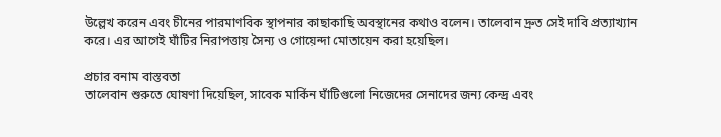উল্লেখ করেন এবং চীনের পারমাণবিক স্থাপনার কাছাকাছি অবস্থানের কথাও বলেন। তালেবান দ্রুত সেই দাবি প্রত্যাখ্যান করে। এর আগেই ঘাঁটির নিরাপত্তায় সৈন্য ও গোয়েন্দা মোতায়েন করা হয়েছিল।

প্রচার বনাম বাস্তবতা
তালেবান শুরুতে ঘোষণা দিয়েছিল, সাবেক মার্কিন ঘাঁটিগুলো নিজেদের সেনাদের জন্য কেন্দ্র এবং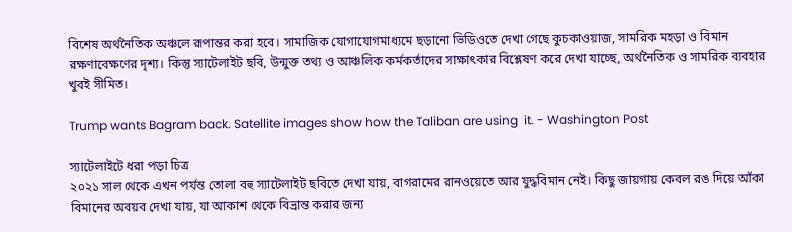বিশেষ অর্থনৈতিক অঞ্চলে রূপান্তর করা হবে। সামাজিক যোগাযোগমাধ্যমে ছড়ানো ভিডিওতে দেখা গেছে কুচকাওয়াজ, সামরিক মহড়া ও বিমান রক্ষণাবেক্ষণের দৃশ্য। কিন্তু স্যাটেলাইট ছবি, উন্মুক্ত তথ্য ও আঞ্চলিক কর্মকর্তাদের সাক্ষাৎকার বিশ্লেষণ করে দেখা যাচ্ছে, অর্থনৈতিক ও সামরিক ব্যবহার খুবই সীমিত।

Trump wants Bagram back. Satellite images show how the Taliban are using  it. - Washington Post

স্যাটেলাইটে ধরা পড়া চিত্র
২০২১ সাল থেকে এখন পর্যন্ত তোলা বহু স্যাটেলাইট ছবিতে দেখা যায়, বাগরামের রানওয়েতে আর যুদ্ধবিমান নেই। কিছু জায়গায় কেবল রঙ দিয়ে আঁকা বিমানের অবয়ব দেখা যায়, যা আকাশ থেকে বিভ্রান্ত করার জন্য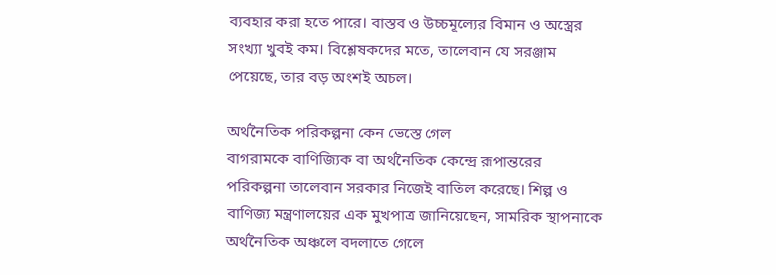ব্যবহার করা হতে পারে। বাস্তব ও উচ্চমূল্যের বিমান ও অস্ত্রের সংখ্যা খুবই কম। বিশ্লেষকদের মতে, তালেবান যে সরঞ্জাম পেয়েছে, তার বড় অংশই অচল।

অর্থনৈতিক পরিকল্পনা কেন ভেস্তে গেল
বাগরামকে বাণিজ্যিক বা অর্থনৈতিক কেন্দ্রে রূপান্তরের পরিকল্পনা তালেবান সরকার নিজেই বাতিল করেছে। শিল্প ও বাণিজ্য মন্ত্রণালয়ের এক মুখপাত্র জানিয়েছেন, সামরিক স্থাপনাকে অর্থনৈতিক অঞ্চলে বদলাতে গেলে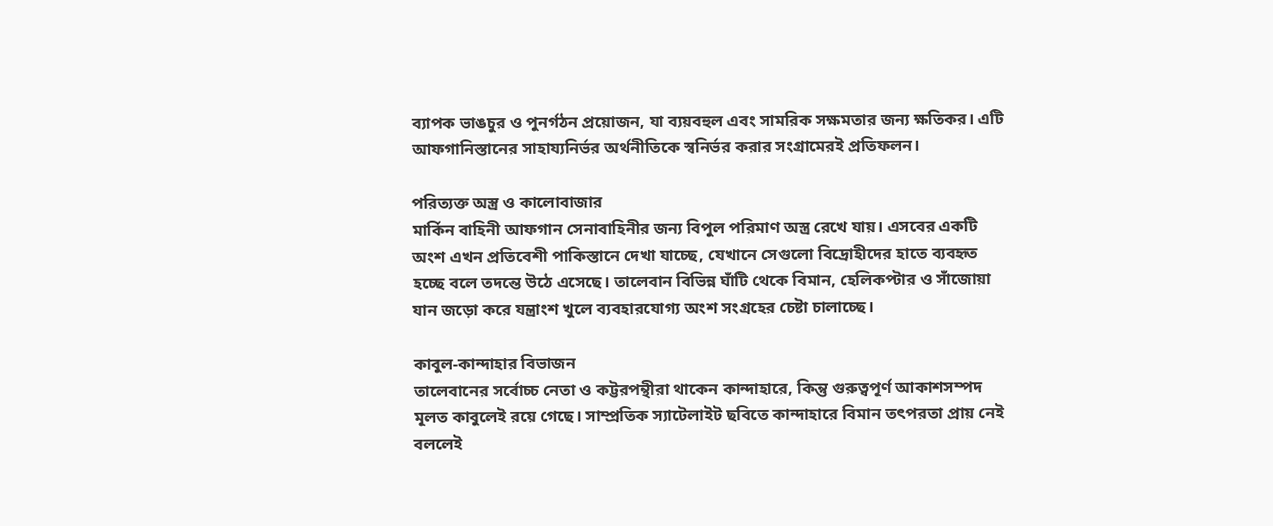ব্যাপক ভাঙচুর ও পুনর্গঠন প্রয়োজন, যা ব্যয়বহুল এবং সামরিক সক্ষমতার জন্য ক্ষতিকর। এটি আফগানিস্তানের সাহায্যনির্ভর অর্থনীতিকে স্বনির্ভর করার সংগ্রামেরই প্রতিফলন।

পরিত্যক্ত অস্ত্র ও কালোবাজার
মার্কিন বাহিনী আফগান সেনাবাহিনীর জন্য বিপুল পরিমাণ অস্ত্র রেখে যায়। এসবের একটি অংশ এখন প্রতিবেশী পাকিস্তানে দেখা যাচ্ছে, যেখানে সেগুলো বিদ্রোহীদের হাতে ব্যবহৃত হচ্ছে বলে তদন্তে উঠে এসেছে। তালেবান বিভিন্ন ঘাঁটি থেকে বিমান, হেলিকপ্টার ও সাঁজোয়া যান জড়ো করে যন্ত্রাংশ খুলে ব্যবহারযোগ্য অংশ সংগ্রহের চেষ্টা চালাচ্ছে।

কাবুল-কান্দাহার বিভাজন
তালেবানের সর্বোচ্চ নেতা ও কট্টরপন্থীরা থাকেন কান্দাহারে, কিন্তু গুরুত্বপূর্ণ আকাশসম্পদ মূলত কাবুলেই রয়ে গেছে। সাম্প্রতিক স্যাটেলাইট ছবিতে কান্দাহারে বিমান তৎপরতা প্রায় নেই বললেই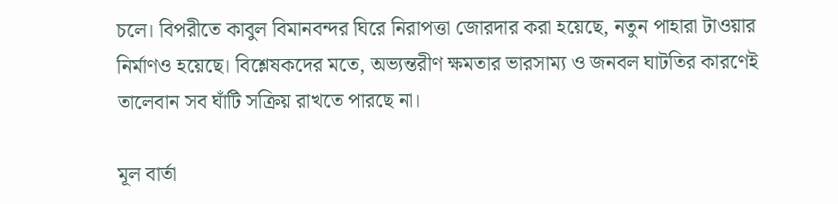চলে। বিপরীতে কাবুল বিমানবন্দর ঘিরে নিরাপত্তা জোরদার করা হয়েছে, নতুন পাহারা টাওয়ার নির্মাণও হয়েছে। বিশ্লেষকদের মতে, অভ্যন্তরীণ ক্ষমতার ভারসাম্য ও জনবল ঘাটতির কারণেই তালেবান সব ঘাঁটি সক্রিয় রাখতে পারছে না।

মূল বার্তা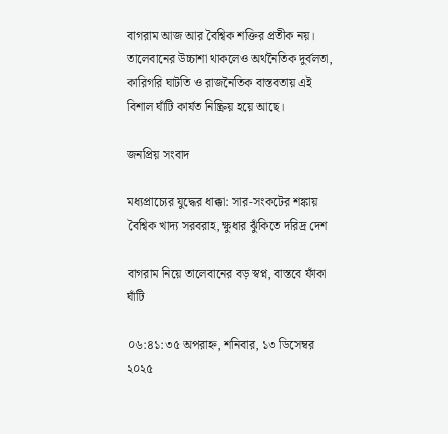বাগরাম আজ আর বৈশ্বিক শক্তির প্রতীক নয়। তালেবানের উচ্চাশা থাকলেও অর্থনৈতিক দুর্বলতা, কারিগরি ঘাটতি ও রাজনৈতিক বাস্তবতায় এই বিশাল ঘাঁটি কার্যত নিষ্ক্রিয় হয়ে আছে।

জনপ্রিয় সংবাদ

মধ্যপ্রাচ্যের যুদ্ধের ধাক্কা: সার-সংকটের শঙ্কায় বৈশ্বিক খাদ্য সরবরাহ, ক্ষুধার ঝুঁকিতে দরিদ্র দেশ

বাগরাম নিয়ে তালেবানের বড় স্বপ্ন, বাস্তবে ফাঁকা ঘাঁটি

০৬:৪১:৩৫ অপরাহ্ন, শনিবার, ১৩ ডিসেম্বর ২০২৫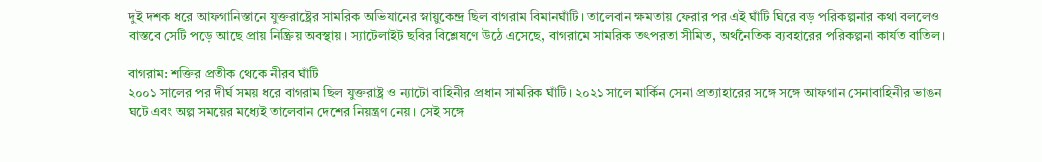দুই দশক ধরে আফগানিস্তানে যুক্তরাষ্ট্রের সামরিক অভিযানের স্নায়ুকেন্দ্র ছিল বাগরাম বিমানঘাঁটি। তালেবান ক্ষমতায় ফেরার পর এই ঘাঁটি ঘিরে বড় পরিকল্পনার কথা বললেও বাস্তবে সেটি পড়ে আছে প্রায় নিষ্ক্রিয় অবস্থায়। স্যাটেলাইট ছবির বিশ্লেষণে উঠে এসেছে, বাগরামে সামরিক তৎপরতা সীমিত, অর্থনৈতিক ব্যবহারের পরিকল্পনা কার্যত বাতিল।

বাগরাম: শক্তির প্রতীক থেকে নীরব ঘাঁটি
২০০১ সালের পর দীর্ঘ সময় ধরে বাগরাম ছিল যুক্তরাষ্ট্র ও ন্যাটো বাহিনীর প্রধান সামরিক ঘাঁটি। ২০২১ সালে মার্কিন সেনা প্রত্যাহারের সঙ্গে সঙ্গে আফগান সেনাবাহিনীর ভাঙন ঘটে এবং অল্প সময়ের মধ্যেই তালেবান দেশের নিয়ন্ত্রণ নেয়। সেই সঙ্গে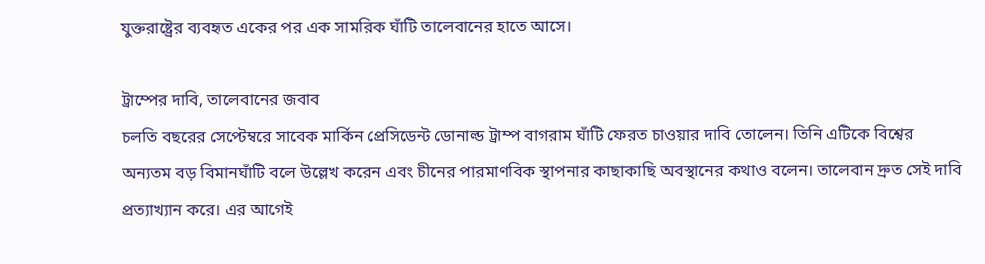যুক্তরাষ্ট্রের ব্যবহৃত একের পর এক সামরিক ঘাঁটি তালেবানের হাতে আসে।

ট্রাম্পের দাবি, তালেবানের জবাব
চলতি বছরের সেপ্টেম্বরে সাবেক মার্কিন প্রেসিডেন্ট ডোনাল্ড ট্রাম্প বাগরাম ঘাঁটি ফেরত চাওয়ার দাবি তোলেন। তিনি এটিকে বিশ্বের অন্যতম বড় বিমানঘাঁটি বলে উল্লেখ করেন এবং চীনের পারমাণবিক স্থাপনার কাছাকাছি অবস্থানের কথাও বলেন। তালেবান দ্রুত সেই দাবি প্রত্যাখ্যান করে। এর আগেই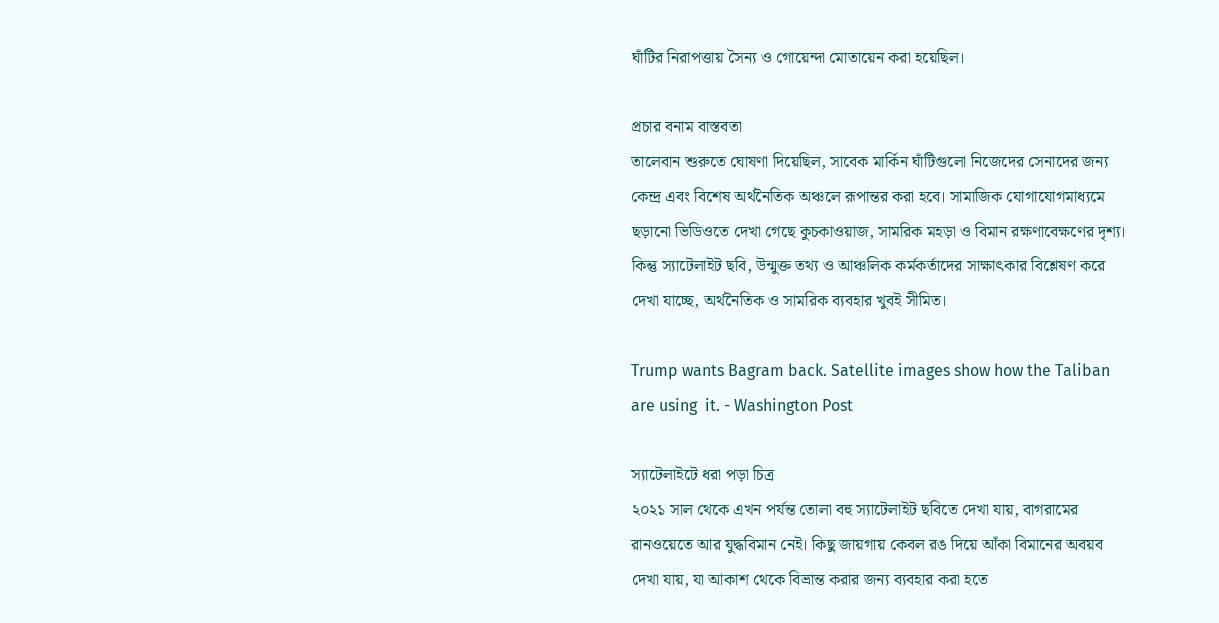ঘাঁটির নিরাপত্তায় সৈন্য ও গোয়েন্দা মোতায়েন করা হয়েছিল।

প্রচার বনাম বাস্তবতা
তালেবান শুরুতে ঘোষণা দিয়েছিল, সাবেক মার্কিন ঘাঁটিগুলো নিজেদের সেনাদের জন্য কেন্দ্র এবং বিশেষ অর্থনৈতিক অঞ্চলে রূপান্তর করা হবে। সামাজিক যোগাযোগমাধ্যমে ছড়ানো ভিডিওতে দেখা গেছে কুচকাওয়াজ, সামরিক মহড়া ও বিমান রক্ষণাবেক্ষণের দৃশ্য। কিন্তু স্যাটেলাইট ছবি, উন্মুক্ত তথ্য ও আঞ্চলিক কর্মকর্তাদের সাক্ষাৎকার বিশ্লেষণ করে দেখা যাচ্ছে, অর্থনৈতিক ও সামরিক ব্যবহার খুবই সীমিত।

Trump wants Bagram back. Satellite images show how the Taliban are using  it. - Washington Post

স্যাটেলাইটে ধরা পড়া চিত্র
২০২১ সাল থেকে এখন পর্যন্ত তোলা বহু স্যাটেলাইট ছবিতে দেখা যায়, বাগরামের রানওয়েতে আর যুদ্ধবিমান নেই। কিছু জায়গায় কেবল রঙ দিয়ে আঁকা বিমানের অবয়ব দেখা যায়, যা আকাশ থেকে বিভ্রান্ত করার জন্য ব্যবহার করা হতে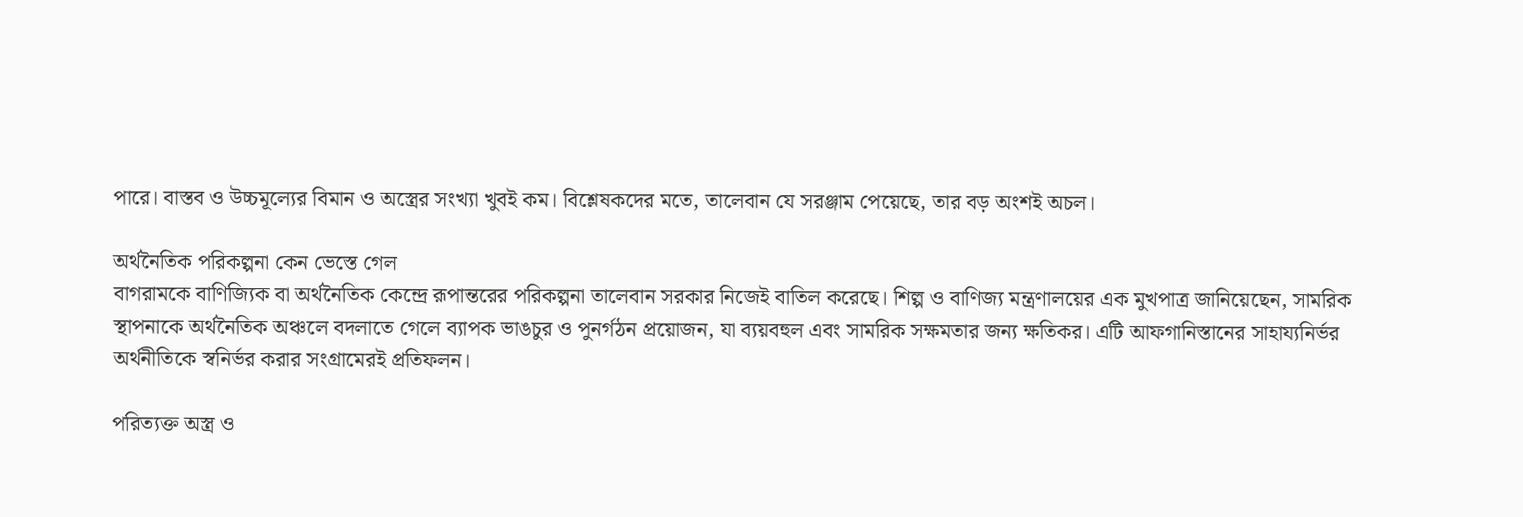পারে। বাস্তব ও উচ্চমূল্যের বিমান ও অস্ত্রের সংখ্যা খুবই কম। বিশ্লেষকদের মতে, তালেবান যে সরঞ্জাম পেয়েছে, তার বড় অংশই অচল।

অর্থনৈতিক পরিকল্পনা কেন ভেস্তে গেল
বাগরামকে বাণিজ্যিক বা অর্থনৈতিক কেন্দ্রে রূপান্তরের পরিকল্পনা তালেবান সরকার নিজেই বাতিল করেছে। শিল্প ও বাণিজ্য মন্ত্রণালয়ের এক মুখপাত্র জানিয়েছেন, সামরিক স্থাপনাকে অর্থনৈতিক অঞ্চলে বদলাতে গেলে ব্যাপক ভাঙচুর ও পুনর্গঠন প্রয়োজন, যা ব্যয়বহুল এবং সামরিক সক্ষমতার জন্য ক্ষতিকর। এটি আফগানিস্তানের সাহায্যনির্ভর অর্থনীতিকে স্বনির্ভর করার সংগ্রামেরই প্রতিফলন।

পরিত্যক্ত অস্ত্র ও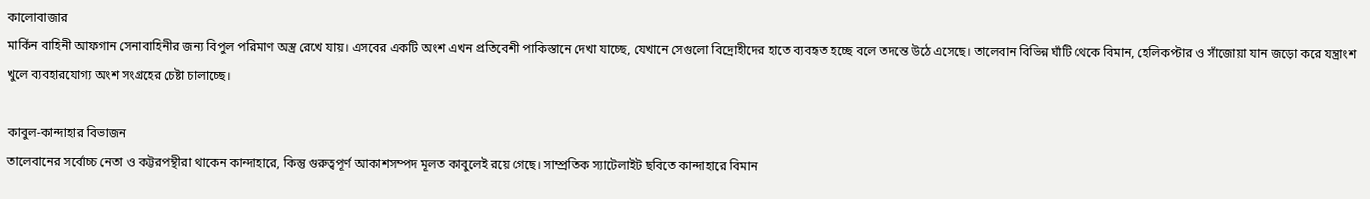কালোবাজার
মার্কিন বাহিনী আফগান সেনাবাহিনীর জন্য বিপুল পরিমাণ অস্ত্র রেখে যায়। এসবের একটি অংশ এখন প্রতিবেশী পাকিস্তানে দেখা যাচ্ছে, যেখানে সেগুলো বিদ্রোহীদের হাতে ব্যবহৃত হচ্ছে বলে তদন্তে উঠে এসেছে। তালেবান বিভিন্ন ঘাঁটি থেকে বিমান, হেলিকপ্টার ও সাঁজোয়া যান জড়ো করে যন্ত্রাংশ খুলে ব্যবহারযোগ্য অংশ সংগ্রহের চেষ্টা চালাচ্ছে।

কাবুল-কান্দাহার বিভাজন
তালেবানের সর্বোচ্চ নেতা ও কট্টরপন্থীরা থাকেন কান্দাহারে, কিন্তু গুরুত্বপূর্ণ আকাশসম্পদ মূলত কাবুলেই রয়ে গেছে। সাম্প্রতিক স্যাটেলাইট ছবিতে কান্দাহারে বিমান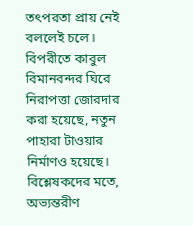তৎপরতা প্রায় নেই বললেই চলে। বিপরীতে কাবুল বিমানবন্দর ঘিরে নিরাপত্তা জোরদার করা হয়েছে, নতুন পাহারা টাওয়ার নির্মাণও হয়েছে। বিশ্লেষকদের মতে, অভ্যন্তরীণ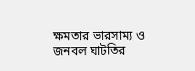ক্ষমতার ভারসাম্য ও জনবল ঘাটতির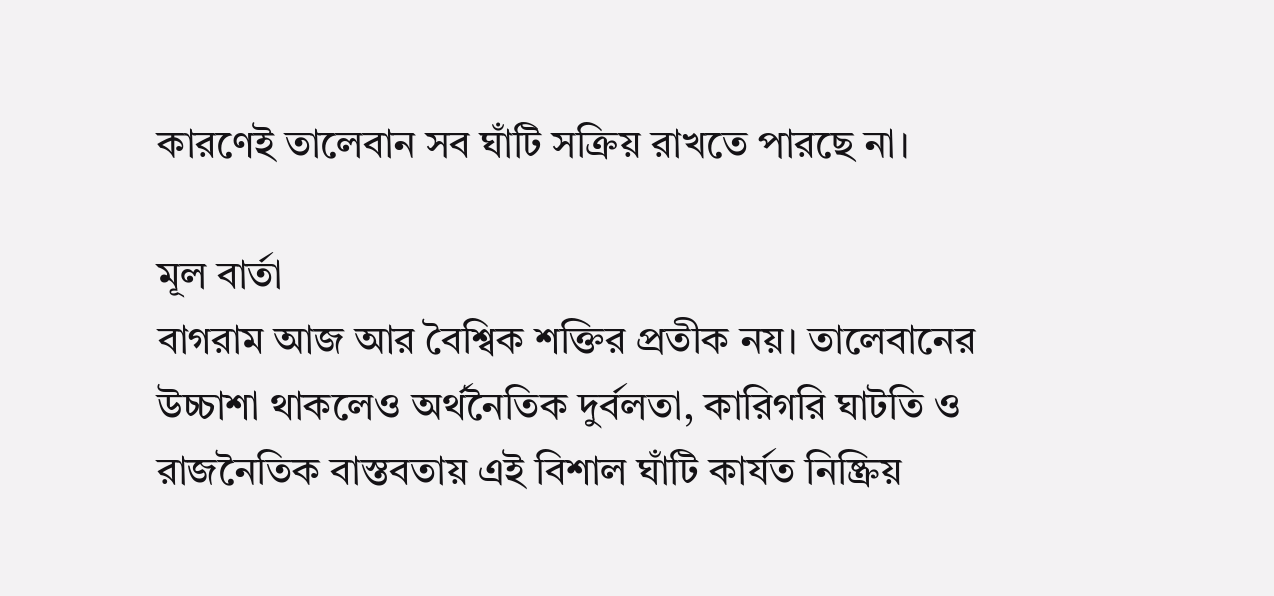কারণেই তালেবান সব ঘাঁটি সক্রিয় রাখতে পারছে না।

মূল বার্তা
বাগরাম আজ আর বৈশ্বিক শক্তির প্রতীক নয়। তালেবানের উচ্চাশা থাকলেও অর্থনৈতিক দুর্বলতা, কারিগরি ঘাটতি ও রাজনৈতিক বাস্তবতায় এই বিশাল ঘাঁটি কার্যত নিষ্ক্রিয়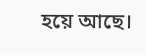হয়ে আছে।